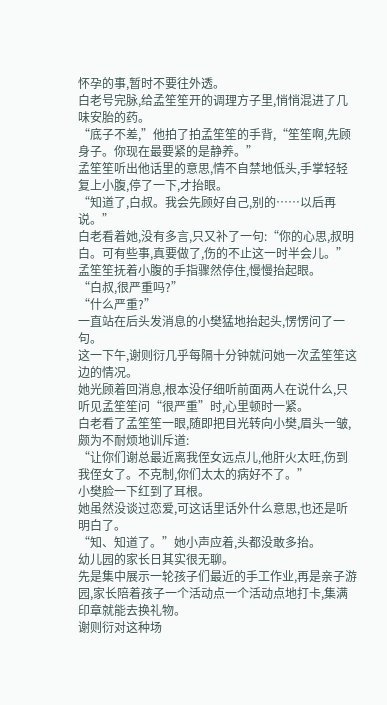怀孕的事,暂时不要往外透。
白老号完脉,给孟笙笙开的调理方子里,悄悄混进了几味安胎的药。
“底子不差,”他拍了拍孟笙笙的手背,“笙笙啊,先顾身子。你现在最要紧的是静养。”
孟笙笙听出他话里的意思,情不自禁地低头,手掌轻轻复上小腹,停了一下,才抬眼。
“知道了,白叔。我会先顾好自己,别的……以后再说。”
白老看着她,没有多言,只又补了一句:“你的心思,叔明白。可有些事,真要做了,伤的不止这一时半会儿。”
孟笙笙抚着小腹的手指骤然停住,慢慢抬起眼。
“白叔,很严重吗?”
“什么严重?”
一直站在后头发消息的小樊猛地抬起头,愣愣问了一句。
这一下午,谢则衍几乎每隔十分钟就问她一次孟笙笙这边的情况。
她光顾着回消息,根本没仔细听前面两人在说什么,只听见孟笙笙问“很严重”时,心里顿时一紧。
白老看了孟笙笙一眼,随即把目光转向小樊,眉头一皱,颇为不耐烦地训斥道:
“让你们谢总最近离我侄女远点儿,他肝火太旺,伤到我侄女了。不克制,你们太太的病好不了。”
小樊脸一下红到了耳根。
她虽然没谈过恋爱,可这话里话外什么意思,也还是听明白了。
“知、知道了。”她小声应着,头都没敢多抬。
幼儿园的家长日其实很无聊。
先是集中展示一轮孩子们最近的手工作业,再是亲子游园,家长陪着孩子一个活动点一个活动点地打卡,集满印章就能去换礼物。
谢则衍对这种场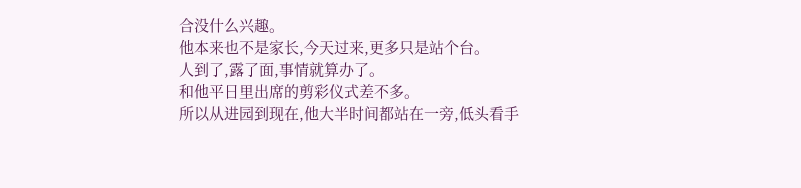合没什么兴趣。
他本来也不是家长,今天过来,更多只是站个台。
人到了,露了面,事情就算办了。
和他平日里出席的剪彩仪式差不多。
所以从进园到现在,他大半时间都站在一旁,低头看手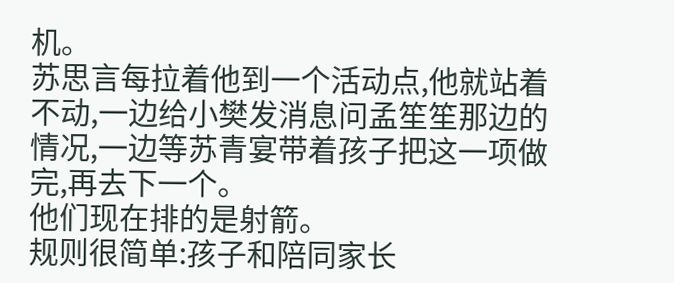机。
苏思言每拉着他到一个活动点,他就站着不动,一边给小樊发消息问孟笙笙那边的情况,一边等苏青宴带着孩子把这一项做完,再去下一个。
他们现在排的是射箭。
规则很简单:孩子和陪同家长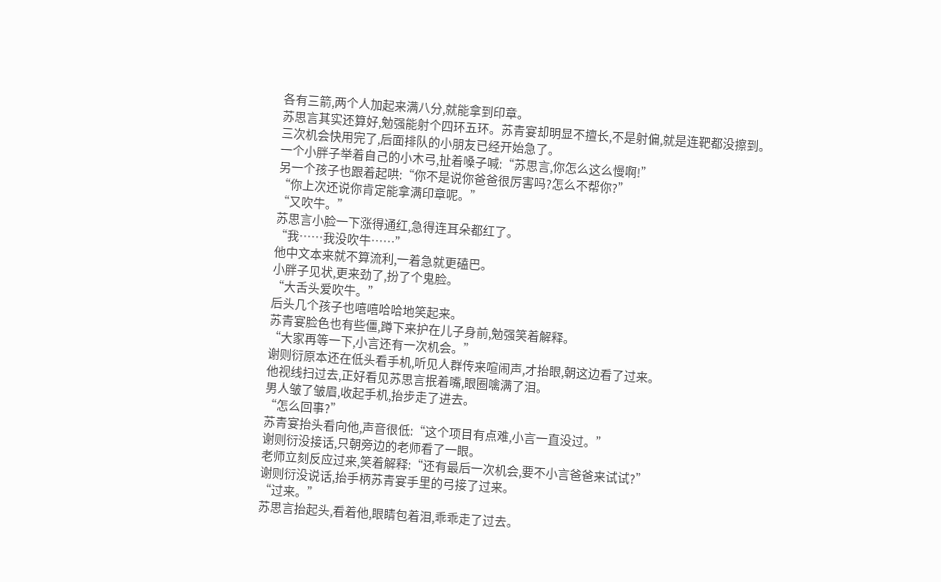各有三箭,两个人加起来满八分,就能拿到印章。
苏思言其实还算好,勉强能射个四环五环。苏青宴却明显不擅长,不是射偏,就是连靶都没擦到。
三次机会快用完了,后面排队的小朋友已经开始急了。
一个小胖子举着自己的小木弓,扯着嗓子喊:“苏思言,你怎么这么慢啊!”
另一个孩子也跟着起哄:“你不是说你爸爸很厉害吗?怎么不帮你?”
“你上次还说你肯定能拿满印章呢。”
“又吹牛。”
苏思言小脸一下涨得通红,急得连耳朵都红了。
“我……我没吹牛……”
他中文本来就不算流利,一着急就更磕巴。
小胖子见状,更来劲了,扮了个鬼脸。
“大舌头爱吹牛。”
后头几个孩子也嘻嘻哈哈地笑起来。
苏青宴脸色也有些僵,蹲下来护在儿子身前,勉强笑着解释。
“大家再等一下,小言还有一次机会。”
谢则衍原本还在低头看手机,听见人群传来喧闹声,才抬眼,朝这边看了过来。
他视线扫过去,正好看见苏思言抿着嘴,眼圈噙满了泪。
男人皱了皱眉,收起手机,抬步走了进去。
“怎么回事?”
苏青宴抬头看向他,声音很低:“这个项目有点难,小言一直没过。”
谢则衍没接话,只朝旁边的老师看了一眼。
老师立刻反应过来,笑着解释:“还有最后一次机会,要不小言爸爸来试试?”
谢则衍没说话,抬手柄苏青宴手里的弓接了过来。
“过来。”
苏思言抬起头,看着他,眼睛包着泪,乖乖走了过去。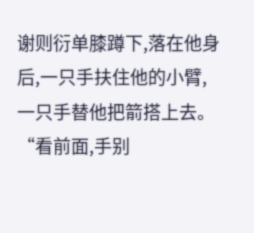谢则衍单膝蹲下,落在他身后,一只手扶住他的小臂,一只手替他把箭搭上去。
“看前面,手别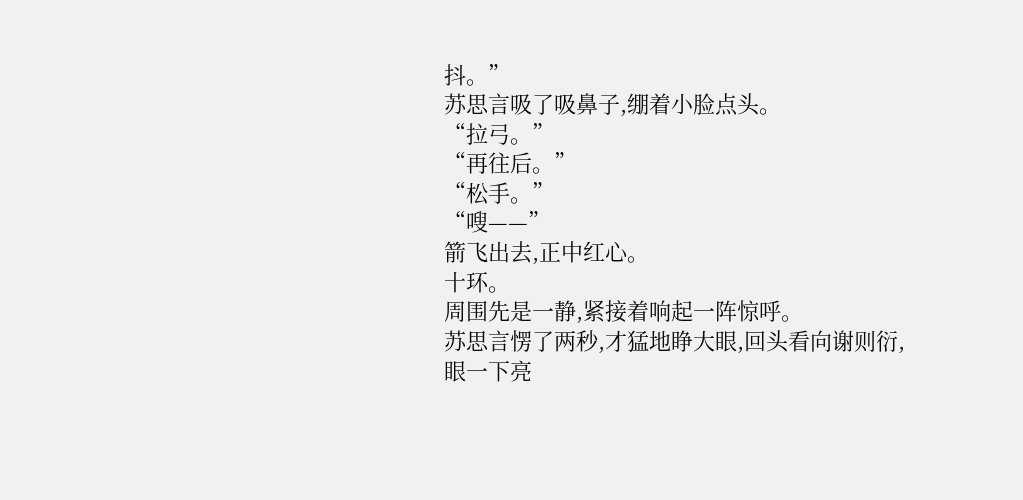抖。”
苏思言吸了吸鼻子,绷着小脸点头。
“拉弓。”
“再往后。”
“松手。”
“嗖——”
箭飞出去,正中红心。
十环。
周围先是一静,紧接着响起一阵惊呼。
苏思言愣了两秒,才猛地睁大眼,回头看向谢则衍,眼一下亮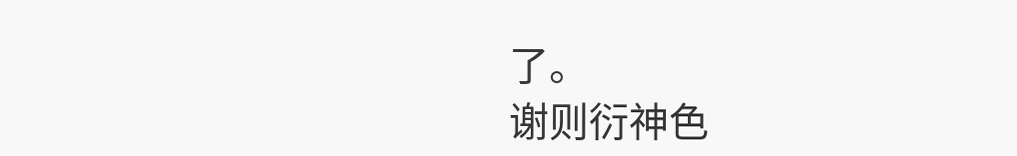了。
谢则衍神色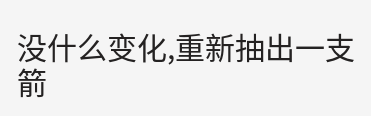没什么变化,重新抽出一支箭